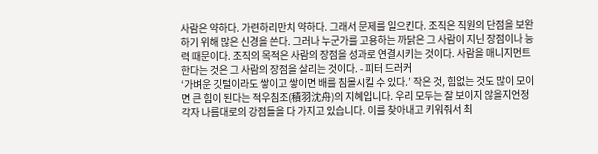사람은 약하다. 가련하리만치 약하다. 그래서 문제를 일으킨다. 조직은 직원의 단점을 보완하기 위해 많은 신경을 쓴다. 그러나 누군가를 고용하는 까닭은 그 사람이 지닌 장점이나 능력 때문이다. 조직의 목적은 사람의 장점을 성과로 연결시키는 것이다. 사람을 매니지먼트 한다는 것은 그 사람의 장점을 살리는 것이다. - 피터 드러커
‘가벼운 깃털이라도 쌓이고 쌓이면 배를 침몰시킬 수 있다.’ 작은 것, 힘없는 것도 많이 모이면 큰 힘이 된다는 적우침조(積羽沈舟)의 지혜입니다. 우리 모두는 잘 보이지 않을지언정 각자 나름대로의 강점들을 다 가지고 있습니다. 이를 찾아내고 키워줘서 최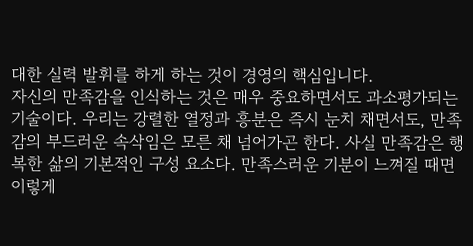대한 실력 발휘를 하게 하는 것이 경영의 핵심입니다.
자신의 만족감을 인식하는 것은 매우 중요하면서도 과소평가되는 기술이다. 우리는 강렬한 열정과 흥분은 즉시 눈치 채면서도, 만족감의 부드러운 속삭임은 모른 채 넘어가곤 한다. 사실 만족감은 행복한 삶의 기본적인 구성 요소다. 만족스러운 기분이 느껴질 때면 이렇게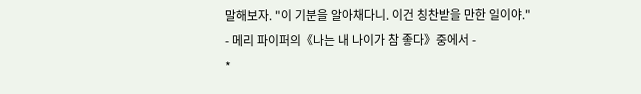말해보자. "이 기분을 알아채다니. 이건 칭찬받을 만한 일이야."
- 메리 파이퍼의《나는 내 나이가 참 좋다》중에서 -
*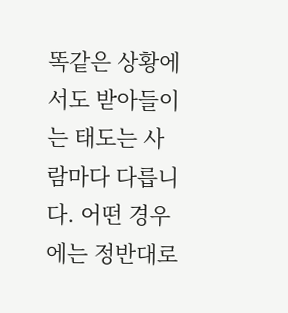똑같은 상황에서도 받아들이는 태도는 사람마다 다릅니다. 어떤 경우에는 정반대로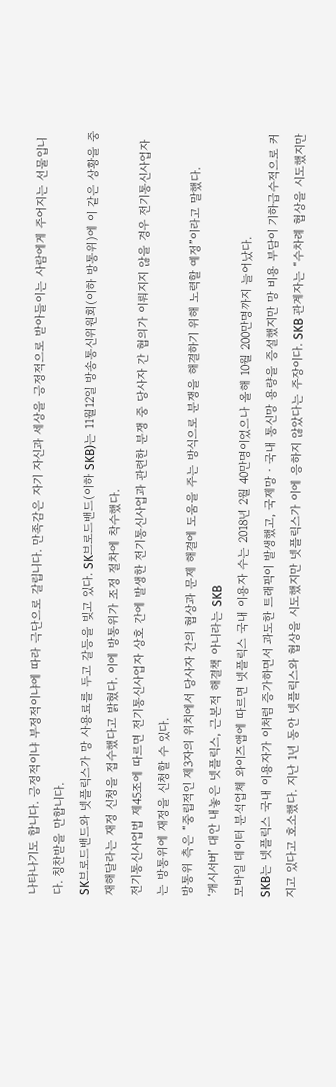나타나기도 합니다. 긍정적이냐 부정적이냐에 따라 극단으로 갈립니다. 만족감은 자기 자신과 세상을 긍정적으로 받아들이는 사람에게 주어지는 선물입니다. 칭찬받을 만합니다.
SK브로드밴드와 넷플릭스가 망 사용료를 두고 갈등을 빚고 있다. SK브로드밴드(이하 SKB)는 11월12일 방송통신위원회(이하 방통위)에 이 같은 상황을 중재해달라는 재정 신청을 접수했다고 밝혔다. 이에 방통위가 조정 절차에 착수했다.
전기통신사업법 제45조에 따르면 전기통신사업자 상호 간에 발생한 전기통신사업과 관련한 분쟁 중 당사자 간 협의가 이뤄지지 않을 경우 전기통신사업자는 방통위에 재정을 신청할 수 있다.
방통위 측은 “중립적인 제3자의 위치에서 당사자 간의 협상과 문제 해결에 도움을 주는 방식으로 분쟁을 해결하기 위해 노력할 예정”이라고 말했다.
‘캐시서버’ 대안 내놓은 넷플릭스, 근본적 해결책 아니라는 SKB
모바일 데이터 분석업체 와이즈앱에 따르면 넷플릭스 국내 이용자 수는 2018년 2월 40만명이었으나 올해 10월 200만명까지 늘어났다.
SKB는 넷플릭스 국내 이용자가 이처럼 증가하면서 과도한 트래픽이 발생했고, 국제망‧국내 통신망 용량을 증설했지만 망 비용 부담이 기하급수적으로 커지고 있다고 호소했다. 지난 1년 동안 넷플릭스와 협상을 시도했지만 넷플릭스가 이에 응하지 않았다는 주장이다. SKB 관계자는 “수차례 협상을 시도했지만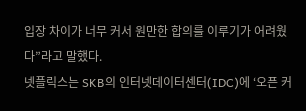입장 차이가 너무 커서 원만한 합의를 이루기가 어려웠다”라고 말했다.
넷플릭스는 SKB의 인터넷데이터센터(IDC)에 ‘오픈 커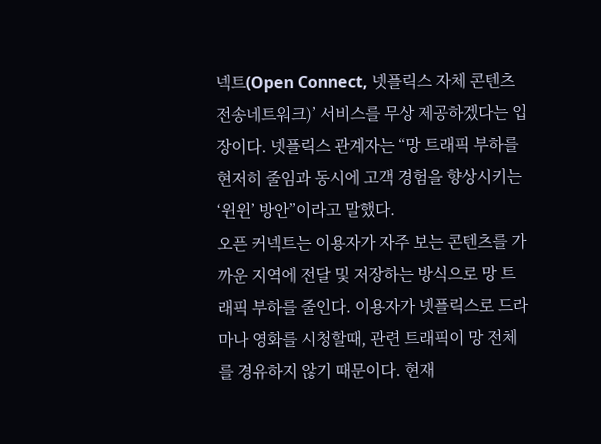넥트(Open Connect, 넷플릭스 자체 콘텐츠전송네트워크)’ 서비스를 무상 제공하겠다는 입장이다. 넷플릭스 관계자는 “망 트래픽 부하를 현저히 줄임과 동시에 고객 경험을 향상시키는 ‘윈윈’ 방안”이라고 말했다.
오픈 커넥트는 이용자가 자주 보는 콘텐츠를 가까운 지역에 전달 및 저장하는 방식으로 망 트래픽 부하를 줄인다. 이용자가 넷플릭스로 드라마나 영화를 시청할때, 관련 트래픽이 망 전체를 경유하지 않기 때문이다. 현재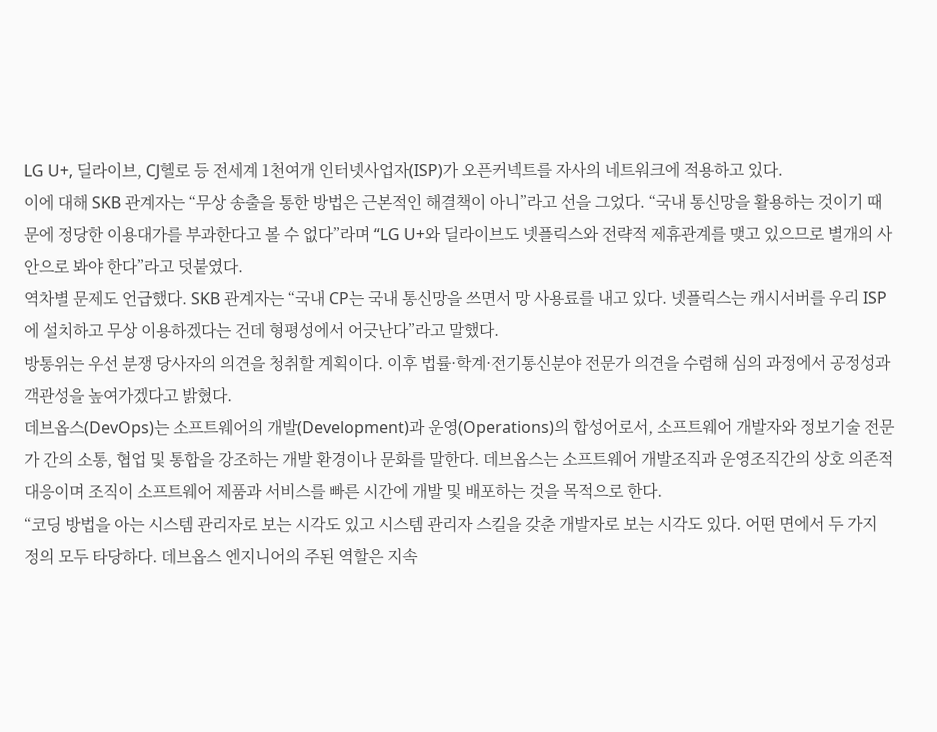LG U+, 딜라이브, CJ헬로 등 전세계 1천여개 인터넷사업자(ISP)가 오픈커넥트를 자사의 네트워크에 적용하고 있다.
이에 대해 SKB 관계자는 “무상 송출을 통한 방법은 근본적인 해결책이 아니”라고 선을 그었다. “국내 통신망을 활용하는 것이기 때문에 정당한 이용대가를 부과한다고 볼 수 없다”라며 “LG U+와 딜라이브도 넷플릭스와 전략적 제휴관계를 맺고 있으므로 별개의 사안으로 봐야 한다”라고 덧붙였다.
역차별 문제도 언급했다. SKB 관계자는 “국내 CP는 국내 통신망을 쓰면서 망 사용료를 내고 있다. 넷플릭스는 캐시서버를 우리 ISP에 설치하고 무상 이용하겠다는 건데 형평성에서 어긋난다”라고 말했다.
방통위는 우선 분쟁 당사자의 의견을 청취할 계획이다. 이후 법률·학계·전기통신분야 전문가 의견을 수렴해 심의 과정에서 공정성과 객관성을 높여가겠다고 밝혔다.
데브옵스(DevOps)는 소프트웨어의 개발(Development)과 운영(Operations)의 합성어로서, 소프트웨어 개발자와 정보기술 전문가 간의 소통, 협업 및 통합을 강조하는 개발 환경이나 문화를 말한다. 데브옵스는 소프트웨어 개발조직과 운영조직간의 상호 의존적 대응이며 조직이 소프트웨어 제품과 서비스를 빠른 시간에 개발 및 배포하는 것을 목적으로 한다.
“코딩 방법을 아는 시스템 관리자로 보는 시각도 있고 시스템 관리자 스킬을 갖춘 개발자로 보는 시각도 있다. 어떤 면에서 두 가지 정의 모두 타당하다. 데브옵스 엔지니어의 주된 역할은 지속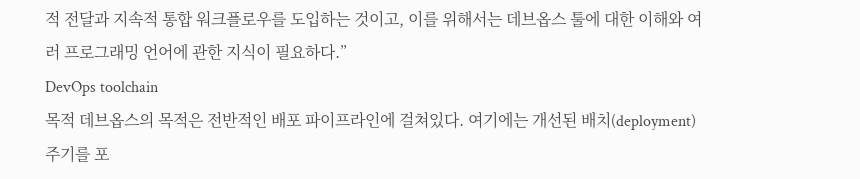적 전달과 지속적 통합 워크플로우를 도입하는 것이고, 이를 위해서는 데브옵스 툴에 대한 이해와 여러 프로그래밍 언어에 관한 지식이 필요하다.”
DevOps toolchain
목적 데브옵스의 목적은 전반적인 배포 파이프라인에 걸쳐있다. 여기에는 개선된 배치(deployment) 주기를 포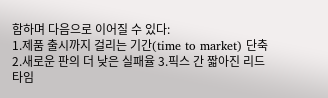함하며 다음으로 이어질 수 있다:
1.제품 출시까지 걸리는 기간(time to market) 단축 2.새로운 판의 더 낮은 실패율 3.픽스 간 짧아진 리드 타임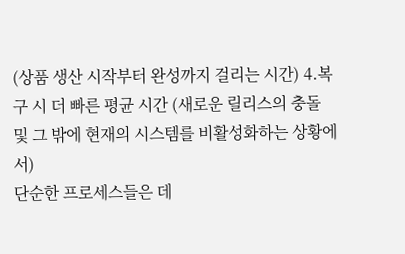(상품 생산 시작부터 완성까지 걸리는 시간) 4.복구 시 더 빠른 평균 시간 (새로운 릴리스의 충돌 및 그 밖에 현재의 시스템를 비활성화하는 상황에서)
단순한 프로세스들은 데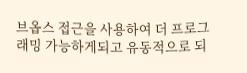브옵스 접근을 사용하여 더 프로그래밍 가능하게되고 유동적으로 되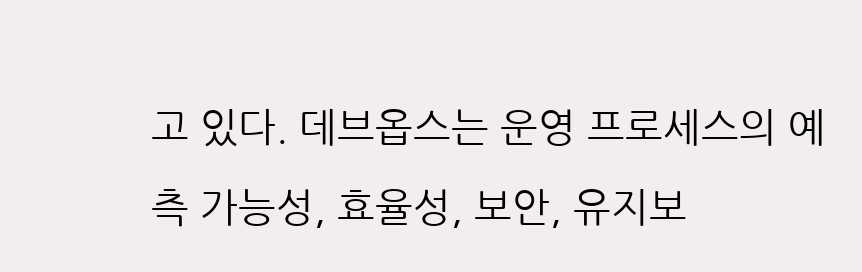고 있다. 데브옵스는 운영 프로세스의 예측 가능성, 효율성, 보안, 유지보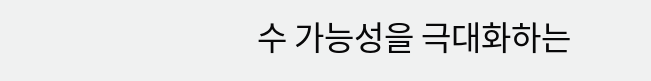수 가능성을 극대화하는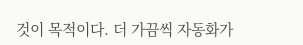것이 목적이다. 더 가끔씩 자동화가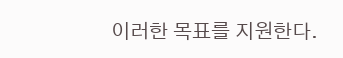이러한 목표를 지원한다.